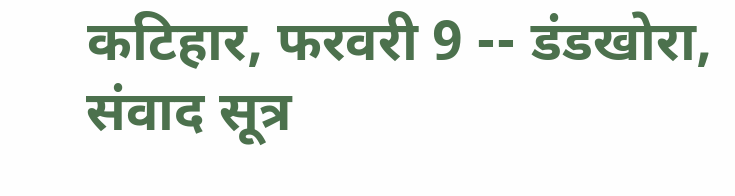कटिहार, फरवरी 9 -- डंडखोरा, संवाद सूत्र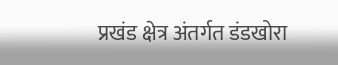प्रखंड क्षेत्र अंतर्गत डंडखोरा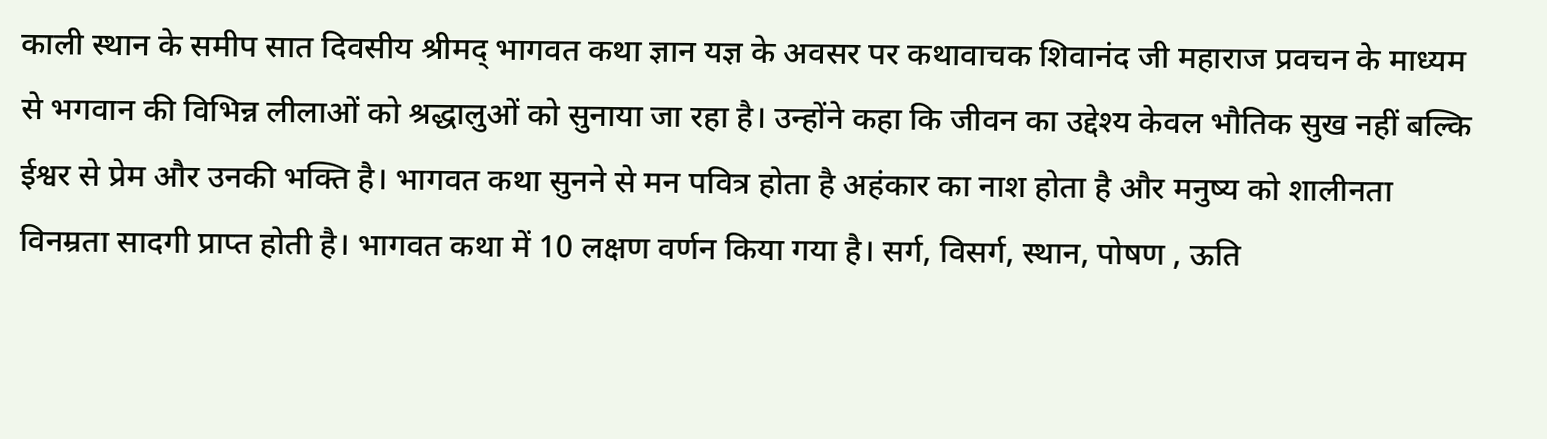काली स्थान के समीप सात दिवसीय श्रीमद् भागवत कथा ज्ञान यज्ञ के अवसर पर कथावाचक शिवानंद जी महाराज प्रवचन के माध्यम से भगवान की विभिन्न लीलाओं को श्रद्धालुओं को सुनाया जा रहा है। उन्होंने कहा कि जीवन का उद्देश्य केवल भौतिक सुख नहीं बल्कि ईश्वर से प्रेम और उनकी भक्ति है। भागवत कथा सुनने से मन पवित्र होता है अहंकार का नाश होता है और मनुष्य को शालीनता विनम्रता सादगी प्राप्त होती है। भागवत कथा में 10 लक्षण वर्णन किया गया है। सर्ग, विसर्ग, स्थान, पोषण , ऊति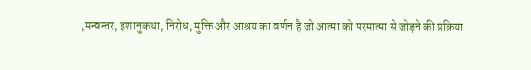,मन्वन्तर, इशानुकथा, निरोध, मुक्ति और आश्रय का वर्णन है जो आत्मा को परमात्मा से जोड़ने की प्रक्रिया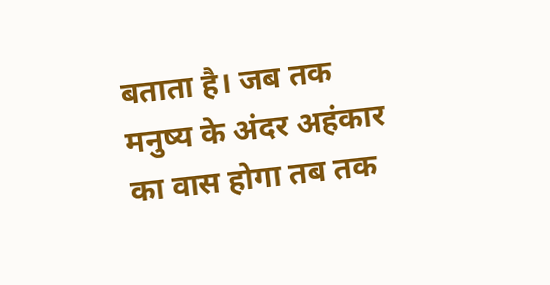बताता है। जब तक मनुष्य के अंदर अहंकार का वास होगा तब तक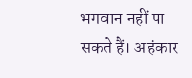भगवान नहीं पा सकते हैं। अहंकार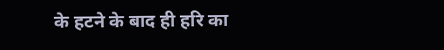के हटने के बाद ही हरि का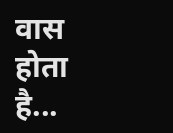वास होता है...